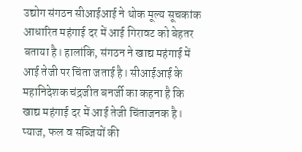उद्योग संगठन सीआईआई ने थोक मूल्य सूचकांक आधारित महंगाई दर में आई गिरावट को बेहतर बताया है। हालांकि, संगठन ने खाद्य महंगाई में आई तेजी पर चिंता जताई है। सीआईआई के महानिदेशक चंद्रजीत बनर्जी का कहना है कि खाद्य महंगाई दर में आई तेजी चिंताजनक है। प्याज, फल व सब्जियों की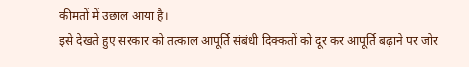कीमतों में उछाल आया है।
इसे देखते हुए सरकार को तत्काल आपूर्ति संबंधी दिक्कतों को दूर कर आपूर्ति बढ़ाने पर जोर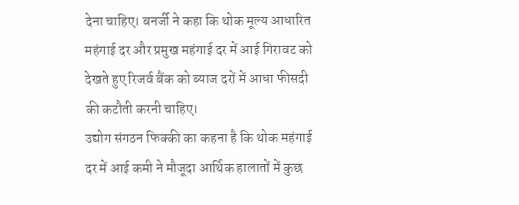देना चाहिए। बनर्जी ने कहा कि थोक मूल्य आधारित महंगाई दर और प्रमुख महंगाई दर में आई गिरावट को देखते हुए रिजर्व बैंक को ब्याज दरों में आधा फीसदी की कटौती करनी चाहिए।
उद्योग संगठन फिक्की का कहना है कि थोक महंगाई दर में आई कमी ने मौजूदा आर्थिक हालातों में कुछ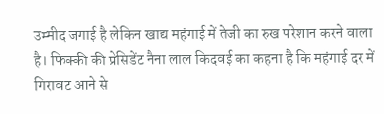उम्मीद जगाई है लेकिन खाद्य महंगाई में तेजी का रुख परेशान करने वाला है। फिक्की की प्रेसिडेंट नैना लाल किदवई का कहना है कि महंगाई दर में गिरावट आने से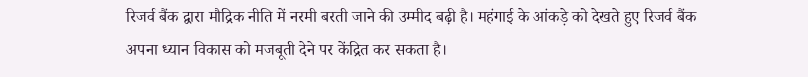रिजर्व बैंक द्वारा मौद्रिक नीति में नरमी बरती जाने की उम्मीद बढ़ी है। महंगाई के आंकड़े को देखते हुए रिजर्व बैंक अपना ध्यान विकास को मजबूती देने पर केंद्रित कर सकता है।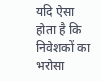यदि ऐसा होता है कि निवेशकों का भरोसा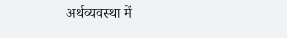अर्थव्यवस्था में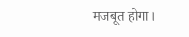मजबूत होगा।